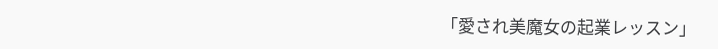「愛され美魔女の起業レッスン」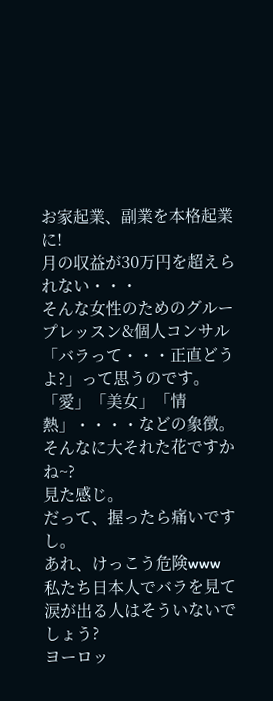お家起業、副業を本格起業に!
月の収益が30万円を超えられない・・・
そんな女性のためのグループレッスン&個人コンサル
「バラって・・・正直どうよ?」って思うのです。
「愛」「美女」「情熱」・・・・などの象徴。
そんなに大それた花ですかね~?
見た感じ。
だって、握ったら痛いですし。
あれ、けっこう危険www
私たち日本人でバラを見て涙が出る人はそういないでしょう?
ヨーロッ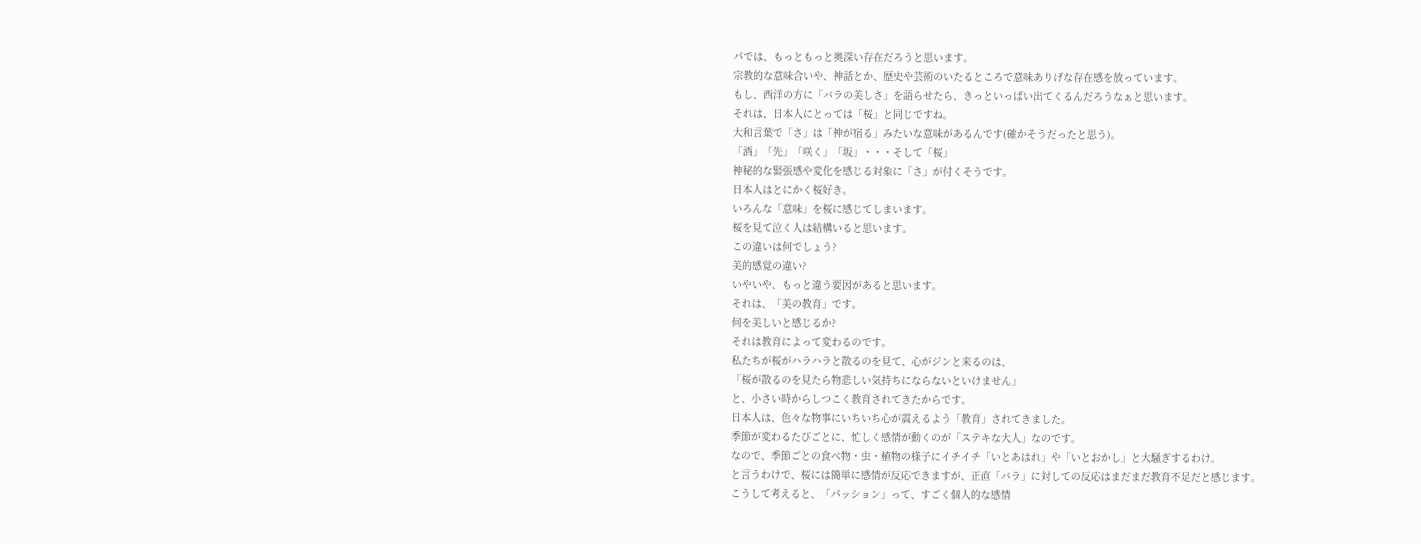パでは、もっともっと奥深い存在だろうと思います。
宗教的な意味合いや、神話とか、歴史や芸術のいたるところで意味ありげな存在感を放っています。
もし、西洋の方に「バラの美しさ」を語らせたら、きっといっぱい出てくるんだろうなぁと思います。
それは、日本人にとっては「桜」と同じですね。
大和言葉で「さ」は「神が宿る」みたいな意味があるんです(確かそうだったと思う)。
「酒」「先」「咲く」「坂」・・・そして「桜」
神秘的な緊張感や変化を感じる対象に「さ」が付くそうです。
日本人はとにかく桜好き。
いろんな「意味」を桜に感じてしまいます。
桜を見て泣く人は結構いると思います。
この違いは何でしょう?
美的感覚の違い?
いやいや、もっと違う要因があると思います。
それは、「美の教育」です。
何を美しいと感じるか?
それは教育によって変わるのです。
私たちが桜がハラハラと散るのを見て、心がジンと来るのは、
「桜が散るのを見たら物悲しい気持ちにならないといけません」
と、小さい時からしつこく教育されてきたからです。
日本人は、色々な物事にいちいち心が震えるよう「教育」されてきました。
季節が変わるたびごとに、忙しく感情が動くのが「ステキな大人」なのです。
なので、季節ごとの食べ物・虫・植物の様子にイチイチ「いとあはれ」や「いとおかし」と大騒ぎするわけ。
と言うわけで、桜には簡単に感情が反応できますが、正直「バラ」に対しての反応はまだまだ教育不足だと感じます。
こうして考えると、「パッション」って、すごく個人的な感情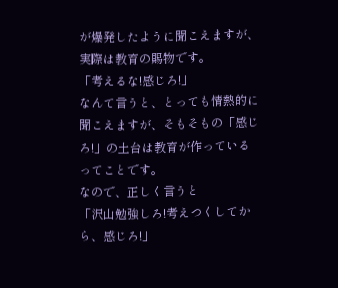が爆発したように聞こえますが、実際は教育の賜物です。
「考えるな!感じろ!」
なんて言うと、とっても情熱的に聞こえますが、そもそもの「感じろ!」の土台は教育が作っているってことです。
なので、正しく言うと
「沢山勉強しろ!考えつくしてから、感じろ!」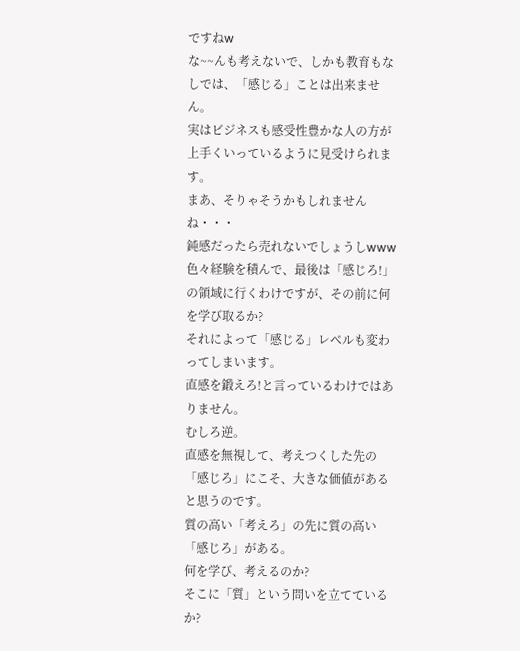ですねw
な~~んも考えないで、しかも教育もなしでは、「感じる」ことは出来ません。
実はビジネスも感受性豊かな人の方が上手くいっているように見受けられます。
まあ、そりゃそうかもしれませんね・・・
鈍感だったら売れないでしょうしwww
色々経験を積んで、最後は「感じろ!」の領域に行くわけですが、その前に何を学び取るか?
それによって「感じる」レベルも変わってしまいます。
直感を鍛えろ!と言っているわけではありません。
むしろ逆。
直感を無視して、考えつくした先の「感じろ」にこそ、大きな価値があると思うのです。
質の高い「考えろ」の先に質の高い「感じろ」がある。
何を学び、考えるのか?
そこに「質」という問いを立てているか?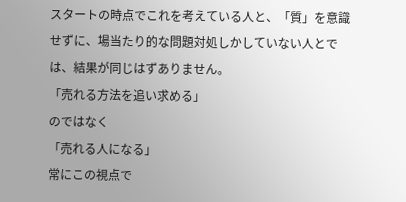スタートの時点でこれを考えている人と、「質」を意識せずに、場当たり的な問題対処しかしていない人とでは、結果が同じはずありません。
「売れる方法を追い求める」
のではなく
「売れる人になる」
常にこの視点で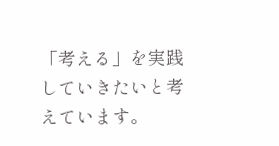「考える」を実践していきたいと考えています。